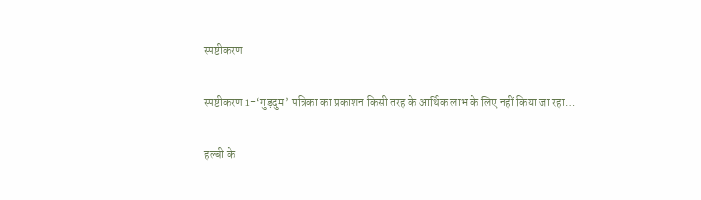स्पष्टीकरण

स्पष्टीकरण 1-‘गुड़दुम’ पत्रिका का प्रकाशन किसी तरह के आर्थिक लाभ के लिए नहीं किया जा रहा…

हल्बी के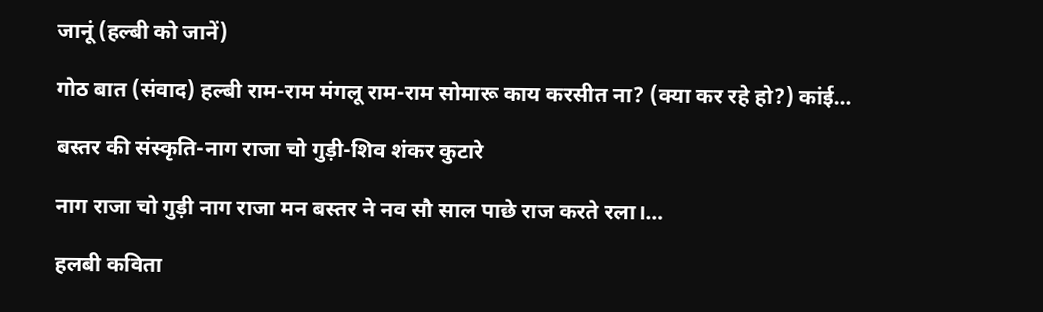जानूं (हल्बी को जानें)

गोठ बात (संवाद) हल्बी राम-राम मंगलू राम-राम सोमारू काय करसीत ना? (क्या कर रहे हो?) कांई…

बस्तर की संस्कृति-नाग राजा चो गुड़ी-शिव शंकर कुटारे

नाग राजा चो गुड़ी नाग राजा मन बस्तर ने नव सौ साल पाछे राज करते रला।…

हलबी कविता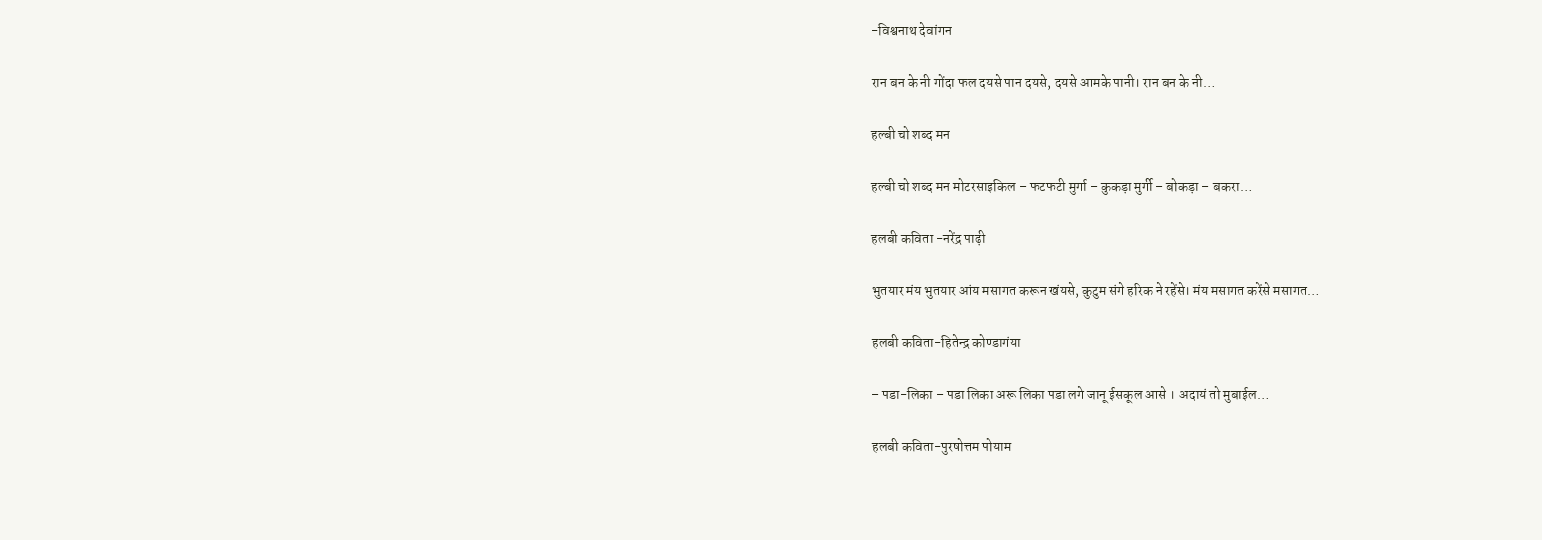-विश्वनाथ देवांगन

रान बन के नी गोंदा फल दयसे पान दयसे, दयसे आमके पानी। रान बन के नी…

हल्बी चो शब्द मन

हल्बी चो शब्द मन मोटरसाइकिल – फटफटी मुर्गा – कुकड़ा मुर्गी – बोकड़ा – बकरा…

हलबी कविता -नरेंद्र पाढ़ी

भुतयार मंय भुतयार आंय मसागत करून खंयसे, कुटुम संगे हरिक ने रहेंसे। मंय मसागत करेंसे मसागत…

हलबी कविता-हितेन्द्र कोण्डागंया

– पडा-लिका – पडा लिका अरू लिका पडा लगे जानू ईसकूल आसे । अदायं तो मुबाईल…

हलबी कविता-पुरषोत्तम पोयाम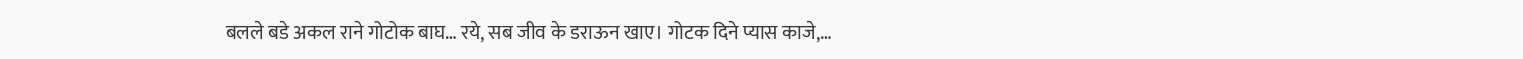बलले बडे अकल राने गोटोक बाघ… रये, सब जीव के डराऊन खाए। गोटक दिने प्यास काजे,…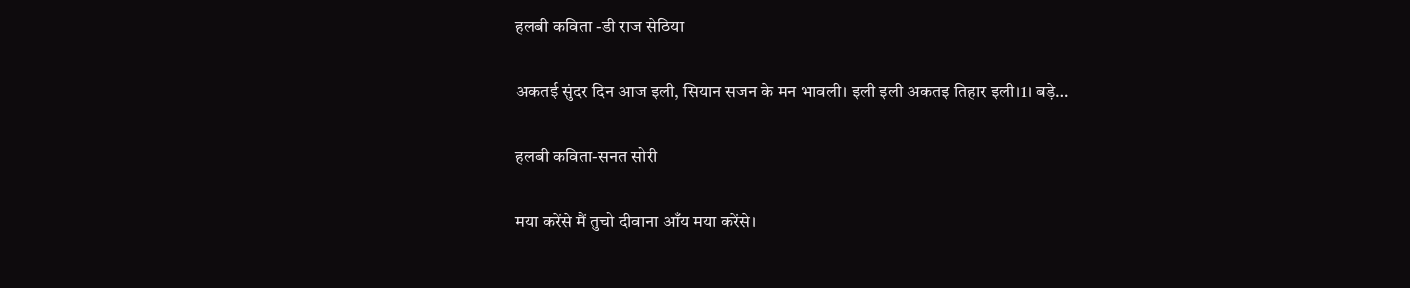हलबी कविता -डी राज सेठिया

अकतई सुंदर दिन आज इली, सियान सजन के मन भावली। इली इली अकतइ तिहार इली।1। बड़े…

हलबी कविता-सनत सोरी

मया करेंसे मैं तुचो दीवाना आँय मया करेंसे।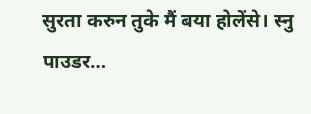सुरता करुन तुके मैं बया होलेंसे। स्नु पाउडर…